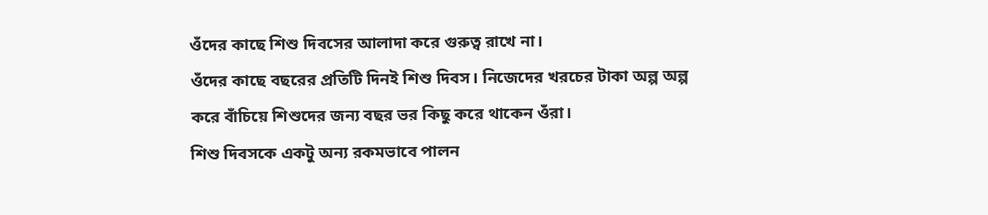ওঁদের কাছে শিশু দিবসের আলাদা করে গুরুত্ব রাখে না।
ওঁদের কাছে বছরের প্রতিটি দিনই শিশু দিবস। নিজেদের খরচের টাকা অল্প অল্প করে বাঁচিয়ে শিশুদের জন্য বছর ভর কিছু করে থাকেন ওঁরা।
শিশু দিবসকে একটু অন্য রকমভাবে পালন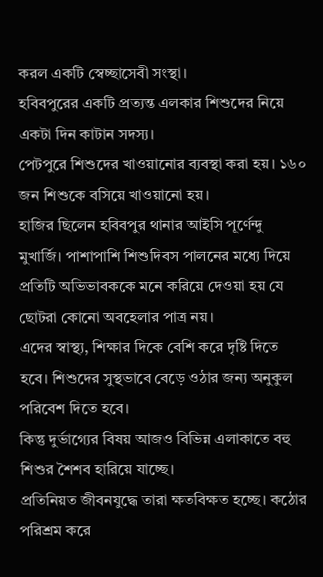করল একটি স্বেচ্ছাসেবী সংস্থা।
হবিবপুরের একটি প্রত্যন্ত এলকার শিশুদের নিয়ে একটা দিন কাটান সদস্য।
পেটপুরে শিশুদের খাওয়ানোর ব্যবস্থা করা হয়। ১৬০ জন শিশুকে বসিয়ে খাওয়ানো হয়।
হাজির ছিলেন হবিবপুর থানার আইসি পূর্ণেন্দু মুখার্জি। পাশাপাশি শিশুদিবস পালনের মধ্যে দিয়ে প্রতিটি অভিভাবককে মনে করিয়ে দেওয়া হয় যে ছোটরা কোনো অবহেলার পাত্র নয়।
এদের স্বাস্থ্য, শিক্ষার দিকে বেশি করে দৃষ্টি দিতে হবে। শিশুদের সুস্থভাবে বেড়ে ওঠার জন্য অনুকুল পরিবেশ দিতে হবে।
কিন্তু দুর্ভাগ্যের বিষয় আজও বিভিন্ন এলাকাতে বহু শিশুর শৈশব হারিয়ে যাচ্ছে।
প্রতিনিয়ত জীবনযুদ্ধে তারা ক্ষতবিক্ষত হচ্ছে। কঠোর পরিশ্রম করে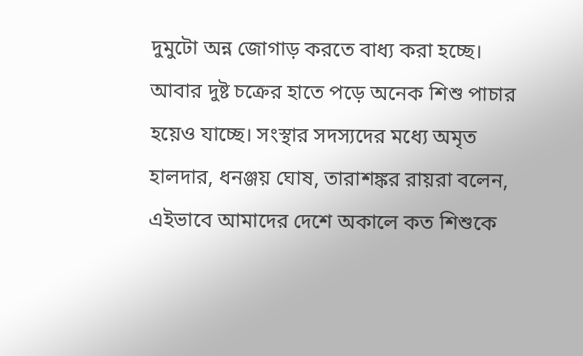দুমুটো অন্ন জোগাড় করতে বাধ্য করা হচ্ছে।
আবার দুষ্ট চক্রের হাতে পড়ে অনেক শিশু পাচার হয়েও যাচ্ছে। সংস্থার সদস্যদের মধ্যে অমৃত হালদার, ধনঞ্জয় ঘোষ, তারাশঙ্কর রায়রা বলেন, এইভাবে আমাদের দেশে অকালে কত শিশুকে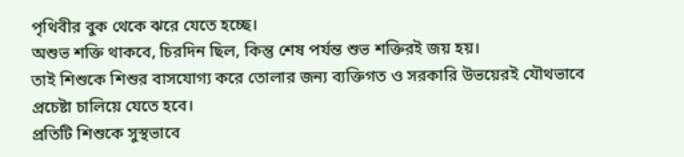পৃথিবীর বুক থেকে ঝরে যেতে হচ্ছে।
অশুভ শক্তি থাকবে, চিরদিন ছিল, কিন্তু শেষ পর্যন্ত শুভ শক্তিরই জয় হয়।
তাই শিশুকে শিশুর বাসযোগ্য করে তোলার জন্য ব্যক্তিগত ও সরকারি উভয়েরই যৌথভাবে প্রচেষ্টা চালিয়ে যেতে হবে।
প্রতিটি শিশুকে সুস্থভাবে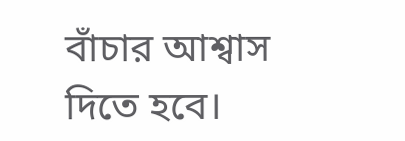বাঁচার আশ্বাস দিতে হবে।